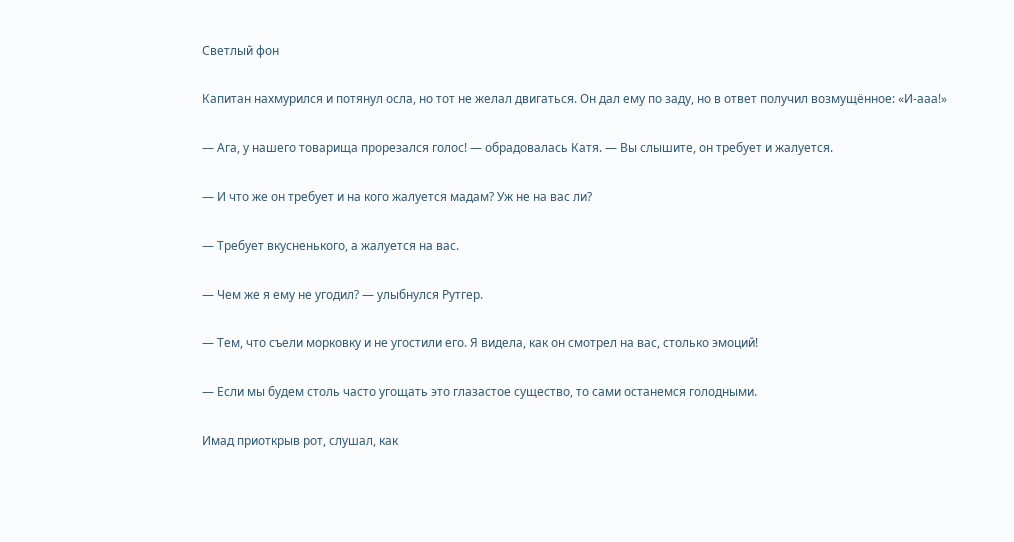Светлый фон

Капитан нахмурился и потянул осла, но тот не желал двигаться. Он дал ему по заду, но в ответ получил возмущённое: «И-ааа!»

— Ага, у нашего товарища прорезался голос! — обрадовалась Катя. — Вы слышите, он требует и жалуется.

— И что же он требует и на кого жалуется мадам? Уж не на вас ли?

— Требует вкусненького, а жалуется на вас.

— Чем же я ему не угодил? — улыбнулся Рутгер.

— Тем, что съели морковку и не угостили его. Я видела, как он смотрел на вас, столько эмоций!

— Если мы будем столь часто угощать это глазастое существо, то сами останемся голодными.

Имад приоткрыв рот, слушал, как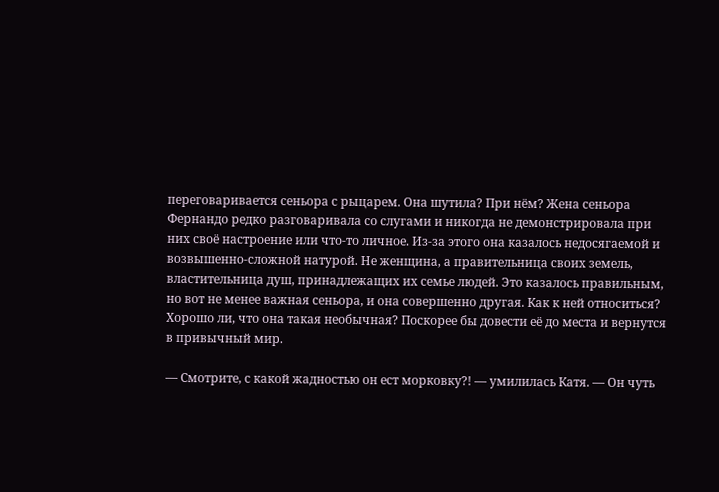переговаривается сеньора с рыцарем. Она шутила? При нём? Жена сеньора Фернандо редко разговаривала со слугами и никогда не демонстрировала при них своё настроение или что-то личное. Из-за этого она казалось недосягаемой и возвышенно-сложной натурой. Не женщина, а правительница своих земель, властительница душ, принадлежащих их семье людей. Это казалось правильным, но вот не менее важная сеньора, и она совершенно другая. Как к ней относиться? Хорошо ли, что она такая необычная? Поскорее бы довести её до места и вернутся в привычный мир.

— Смотрите, с какой жадностью он ест морковку?! — умилилась Катя. — Он чуть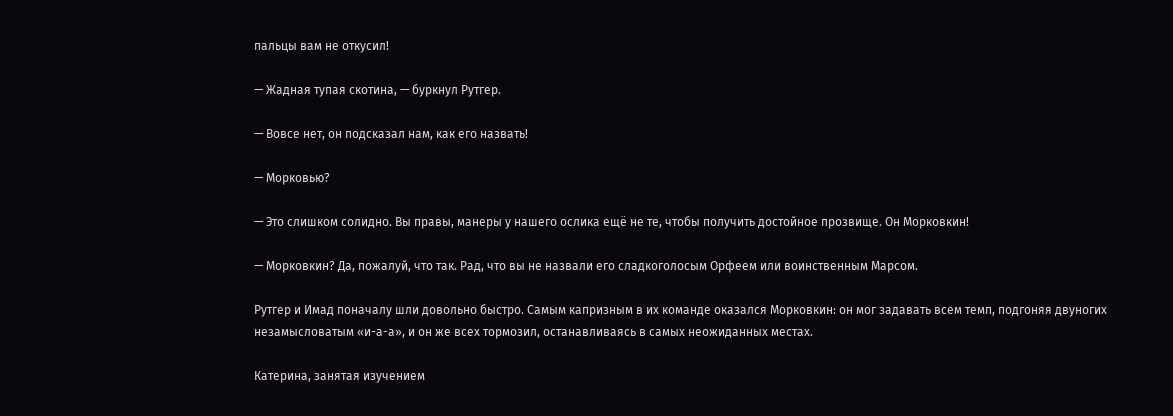пальцы вам не откусил!

— Жадная тупая скотина, — буркнул Рутгер.

— Вовсе нет, он подсказал нам, как его назвать!

— Морковью?

— Это слишком солидно. Вы правы, манеры у нашего ослика ещё не те, чтобы получить достойное прозвище. Он Морковкин!

— Морковкин? Да, пожалуй, что так. Рад, что вы не назвали его сладкоголосым Орфеем или воинственным Марсом.

Рутгер и Имад поначалу шли довольно быстро. Самым капризным в их команде оказался Морковкин: он мог задавать всем темп, подгоняя двуногих незамысловатым «и-а-а», и он же всех тормозил, останавливаясь в самых неожиданных местах.

Катерина, занятая изучением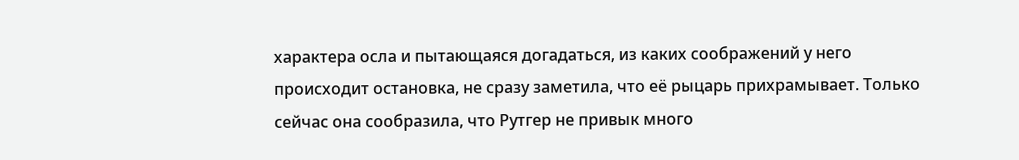характера осла и пытающаяся догадаться, из каких соображений у него происходит остановка, не сразу заметила, что её рыцарь прихрамывает. Только сейчас она сообразила, что Рутгер не привык много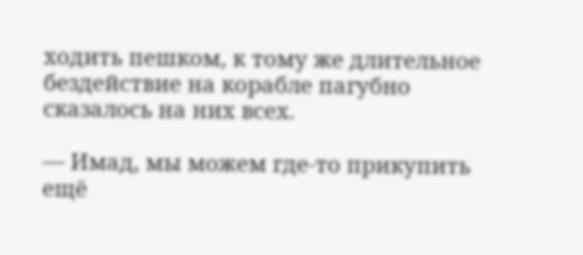ходить пешком, к тому же длительное бездействие на корабле пагубно сказалось на них всех.

— Имад, мы можем где-то прикупить ещё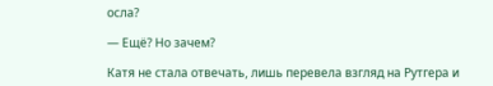осла?

— Ещё? Но зачем?

Катя не стала отвечать, лишь перевела взгляд на Рутгера и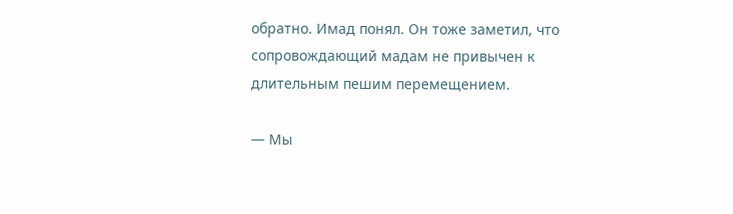обратно. Имад понял. Он тоже заметил, что сопровождающий мадам не привычен к длительным пешим перемещением.

— Мы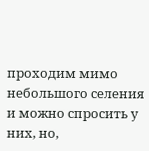проходим мимо небольшого селения и можно спросить у них, но,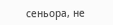сеньора, не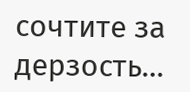сочтите за дерзость…